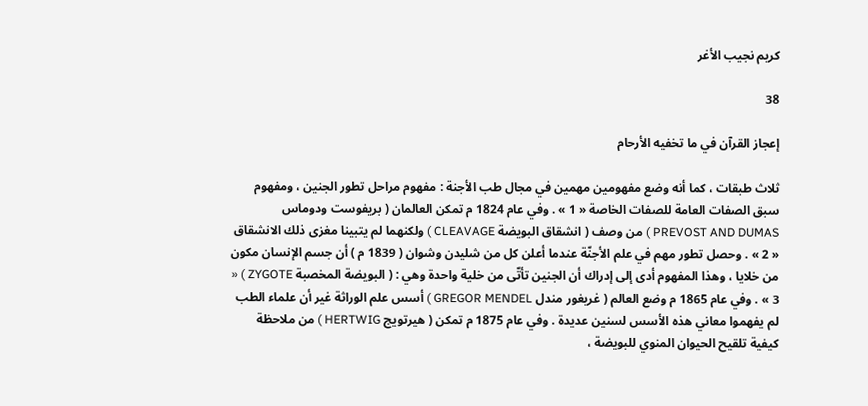كريم نجيب الأغر

38

إعجاز القرآن في ما تخفيه الأرحام

ثلاث طبقات ، كما أنه وضع مفهومين مهمين في مجال طب الأجنة : مفهوم مراحل تطور الجنين ، ومفهوم سبق الصفات العامة للصفات الخاصة « 1 » . وفي عام 1824 م تمكن العالمان ( بريفوست ودوماس PREVOST AND DUMAS ) من وصف ( انشقاق البويضة CLEAVAGE ) ولكنهما لم يتبينا مغزى ذلك الانشقاق « 2 » . وحصل تطور مهم في علم الأجنّة عندما أعلن كل من شليدن وشوان ( 1839 م ) أن جسم الإنسان مكون من خلايا ، وهذا المفهوم أدى إلى إدراك أن الجنين تأتّى من خلية واحدة وهي : ( البويضة المخصبة ZYGOTE ) « 3 » . وفي عام 1865 م وضع العالم ( غريغور مندل GREGOR MENDEL ) أسس علم الوراثة غير أن علماء الطب لم يفهموا معاني هذه الأسس لسنين عديدة . وفي عام 1875 م تمكن ( هيرتويج HERTWIG ) من ملاحظة كيفية تلقيح الحيوان المنوي للبويضة ،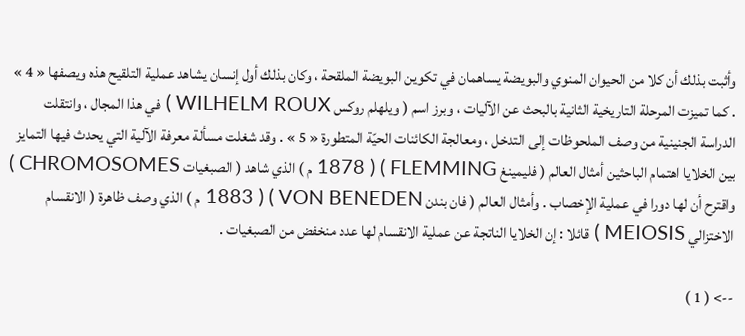وأثبت بذلك أن كلا من الحيوان المنوي والبويضة يساهمان في تكوين البويضة الملقحة ، وكان بذلك أول إنسان يشاهد عملية التلقيح هذه ويصفها « 4 » . كما تميزت المرحلة التاريخية الثانية بالبحث عن الآليات ، وبرز اسم ( ويلهلم روكس WILHELM ROUX ) في هذا المجال ، وانتقلت الدراسة الجنينية من وصف الملحوظات إلى التدخل ، ومعالجة الكائنات الحيّة المتطورة « 5 » . وقد شغلت مسألة معرفة الآلية التي يحدث فيها التمايز بين الخلايا اهتمام الباحثين أمثال العالم ( فليمينغ FLEMMING ) ( 1878 م ) الذي شاهد ( الصبغيات CHROMOSOMES ) واقترح أن لها دورا في عملية الإخصاب . وأمثال العالم ( فان بندن VON BENEDEN ) ( 1883 م ) الذي وصف ظاهرة ( الانقسام الاختزالي MEIOSIS ) قائلا : إن الخلايا الناتجة عن عملية الانقسام لها عدد منخفض من الصبغيات .

--> ( 1 )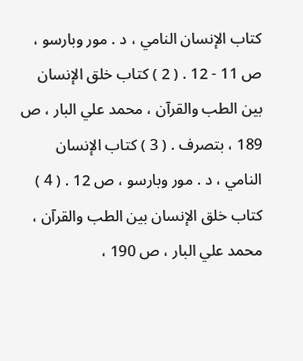كتاب الإنسان النامي ، د . مور وبارسو ، ص 11 - 12 . ( 2 ) كتاب خلق الإنسان بين الطب والقرآن ، محمد علي البار ، ص 189 ، بتصرف . ( 3 ) كتاب الإنسان النامي ، د . مور وبارسو ، ص 12 . ( 4 ) كتاب خلق الإنسان بين الطب والقرآن ، محمد علي البار ، ص 190 ،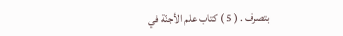بتصرف . ( 5 ) كتاب علم الأجنّة في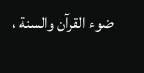ضوء القرآن والسنة ،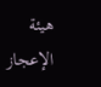هيئة الإعجاز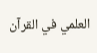العلمي في القرآن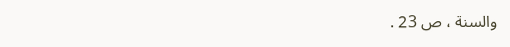والسنة ، ص 23 .